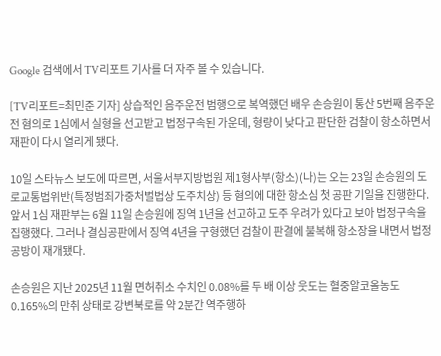Google 검색에서 TV리포트 기사를 더 자주 볼 수 있습니다.

[TV리포트=최민준 기자] 상습적인 음주운전 범행으로 복역했던 배우 손승원이 통산 5번째 음주운전 혐의로 1심에서 실형을 선고받고 법정구속된 가운데, 형량이 낮다고 판단한 검찰이 항소하면서 재판이 다시 열리게 됐다.

10일 스타뉴스 보도에 따르면, 서울서부지방법원 제1형사부(항소)(나)는 오는 23일 손승원의 도로교통법위반(특정범죄가중처벌법상 도주치상) 등 혐의에 대한 항소심 첫 공판 기일을 진행한다. 앞서 1심 재판부는 6월 11일 손승원에 징역 1년을 선고하고 도주 우려가 있다고 보아 법정구속을 집행했다. 그러나 결심공판에서 징역 4년을 구형했던 검찰이 판결에 불복해 항소장을 내면서 법정 공방이 재개됐다.

손승원은 지난 2025년 11월 면허취소 수치인 0.08%를 두 배 이상 웃도는 혈중알코올농도 0.165%의 만취 상태로 강변북로를 약 2분간 역주행하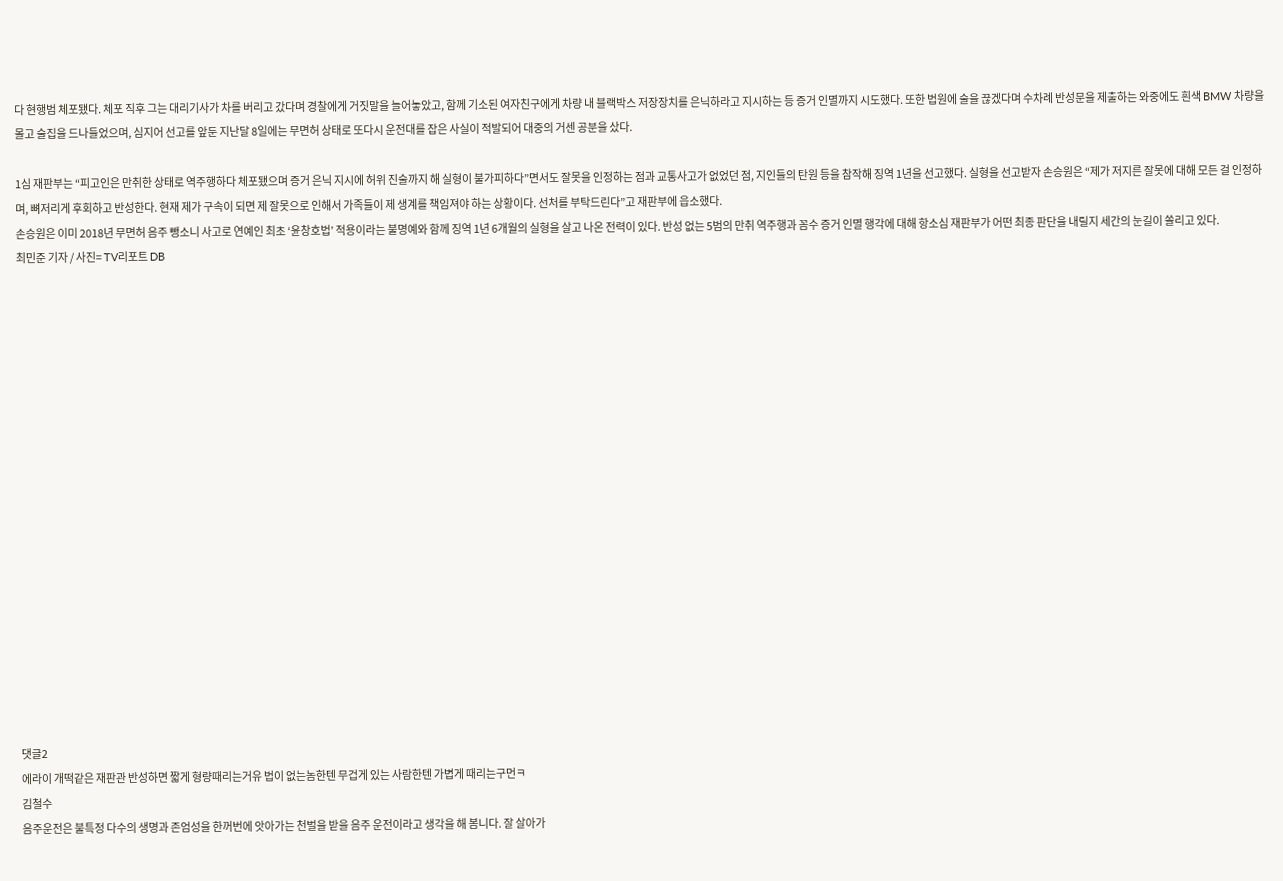다 현행범 체포됐다. 체포 직후 그는 대리기사가 차를 버리고 갔다며 경찰에게 거짓말을 늘어놓았고, 함께 기소된 여자친구에게 차량 내 블랙박스 저장장치를 은닉하라고 지시하는 등 증거 인멸까지 시도했다. 또한 법원에 술을 끊겠다며 수차례 반성문을 제출하는 와중에도 흰색 BMW 차량을 몰고 술집을 드나들었으며, 심지어 선고를 앞둔 지난달 8일에는 무면허 상태로 또다시 운전대를 잡은 사실이 적발되어 대중의 거센 공분을 샀다.

1심 재판부는 “피고인은 만취한 상태로 역주행하다 체포됐으며 증거 은닉 지시에 허위 진술까지 해 실형이 불가피하다”면서도 잘못을 인정하는 점과 교통사고가 없었던 점, 지인들의 탄원 등을 참작해 징역 1년을 선고했다. 실형을 선고받자 손승원은 “제가 저지른 잘못에 대해 모든 걸 인정하며, 뼈저리게 후회하고 반성한다. 현재 제가 구속이 되면 제 잘못으로 인해서 가족들이 제 생계를 책임져야 하는 상황이다. 선처를 부탁드린다”고 재판부에 읍소했다.
손승원은 이미 2018년 무면허 음주 뺑소니 사고로 연예인 최초 ‘윤창호법’ 적용이라는 불명예와 함께 징역 1년 6개월의 실형을 살고 나온 전력이 있다. 반성 없는 5범의 만취 역주행과 꼼수 증거 인멸 행각에 대해 항소심 재판부가 어떤 최종 판단을 내릴지 세간의 눈길이 쏠리고 있다.
최민준 기자 / 사진= TV리포트 DB



















댓글2
에라이 개떡같은 재판관 반성하면 짧게 형량때리는거유 법이 없는놈한텐 무겁게 있는 사람한텐 가볍게 때리는구먼ㅋ
김철수
음주운전은 불특정 다수의 생명과 존엄성을 한꺼번에 앗아가는 천벌을 받을 음주 운전이라고 생각을 해 봄니다. 잘 살아가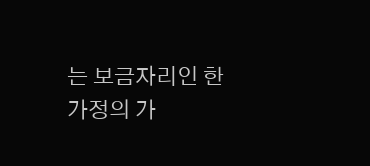는 보금자리인 한 가정의 가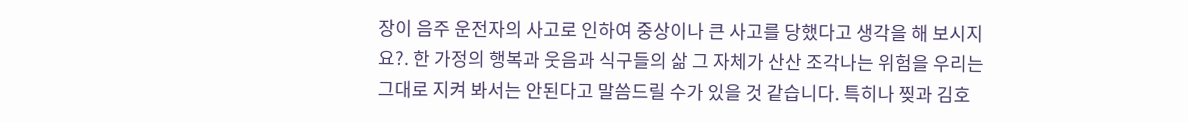장이 음주 운전자의 사고로 인하여 중상이나 큰 사고를 당했다고 생각을 해 보시지요?. 한 가정의 행복과 웃음과 식구들의 삶 그 자체가 산산 조각나는 위험을 우리는 그대로 지켜 봐서는 안된다고 말씀드릴 수가 있을 것 같습니다. 특히나 찢과 김호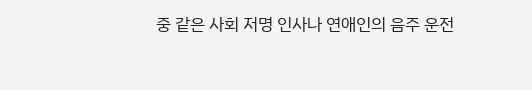중 같은 사회 저명 인사나 연애인의 음주 운전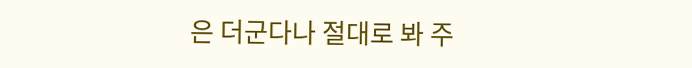은 더군다나 절대로 봐 주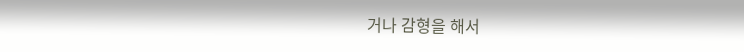거나 감형을 해서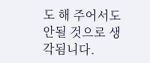도 해 주어서도 안될 것으로 생각됨니다.